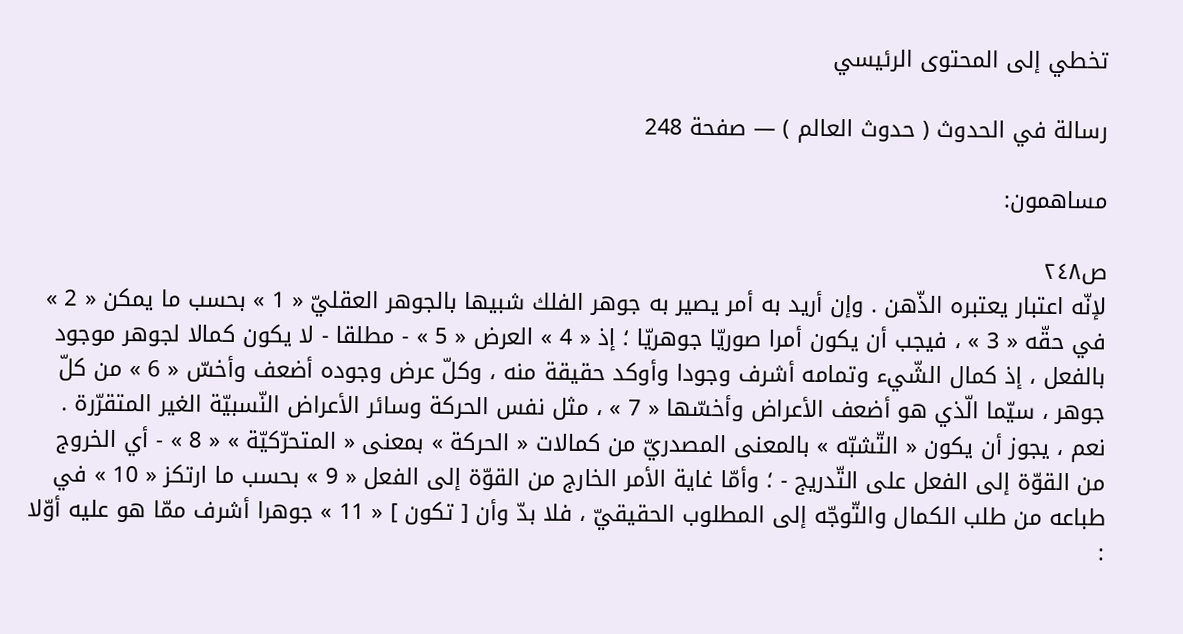تخطي إلى المحتوى الرئيسي

رسالة في الحدوث ( حدوث العالم ) — صفحة 248

مساهمون:

ص٢٤٨
لإنّه اعتبار يعتبره الذّهن . وإن أريد به أمر يصير به جوهر الفلك شبيها بالجوهر العقليّ « 1 » بحسب ما يمكن « 2 » في حقّه « 3 » ، فيجب أن يكون أمرا صوريّا جوهريّا ؛ إذ « 4 » العرض « 5 » - مطلقا - لا يكون كمالا لجوهر موجود بالفعل ، إذ كمال الشّيء وتمامه أشرف وجودا وأوكد حقيقة منه ، وكلّ عرض وجوده أضعف وأخسّ « 6 » من كلّ جوهر ، سيّما الّذي هو أضعف الأعراض وأخسّها « 7 » ، مثل نفس الحركة وسائر الأعراض النّسبيّة الغير المتقرّرة . نعم ، يجوز أن يكون « التّشبّه » بالمعنى المصدريّ من كمالات « الحركة » بمعنى « المتحرّكيّة » « 8 » - أي الخروج من القوّة إلى الفعل على التّدريج - ؛ وأمّا غاية الأمر الخارج من القوّة إلى الفعل « 9 » بحسب ما ارتكز « 10 » في طباعه من طلب الكمال والتّوجّه إلى المطلوب الحقيقيّ ، فلا بدّ وأن [ تكون ] « 11 » جوهرا أشرف ممّا هو عليه أوّلا :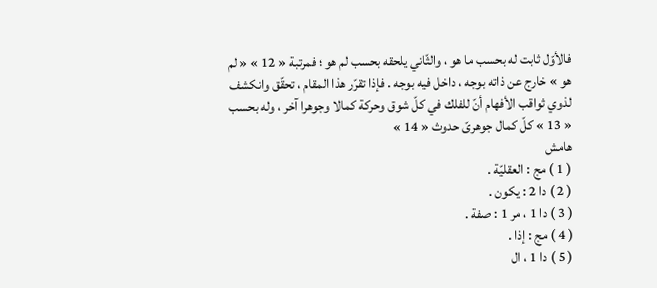فالأوّل ثابت له بحسب ما هو ، والثّاني يلحقه بحسب لم هو ؛ فمرتبة « 12 » « لم هو » خارج عن ذاته بوجه ، داخل فيه بوجه . فإذا تقرّر هذا المقام ، تحقّق وانكشف لذوي ثواقب الأفهام أنّ للفلك في كلّ شوق وحركة كمالا وجوهرا آخر ، وله بحسب « 13 » كلّ كمال جوهرىّ حدوث « 14 »
هامش
( 1 ) مج : العقليّة .
( 2 ) دا 2 : يكون .
( 3 ) دا 1 ، مر 1 : صفة .
( 4 ) مج : إذا .
( 5 ) دا 1 ، ال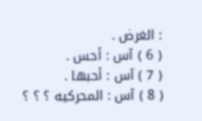: الغرض .
( 6 ) آس : أحس .
( 7 ) آس : أحبها .
( 8 ) آس : المحركيه ؟ ؟ ؟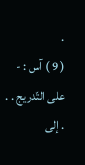.
( 9 ) آس : - على التّدريج . . . إلى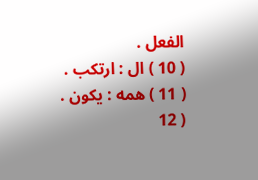الفعل .
( 10 ) ال : ارتكب .
( 11 ) همه : يكون .
( 12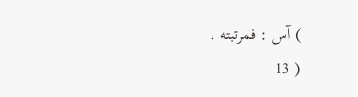) آس : فمرتبته .
( 13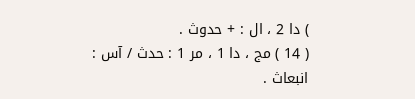) دا 2 ، ال : + حدوث .
( 14 ) مج ، دا 1 ، مر 1 : حدث / آس : انبعاث .